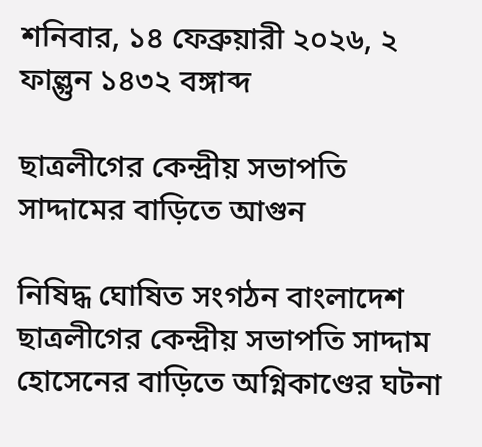শনিবার, ১৪ ফেব্রুয়ারী ২০২৬, ২ ফাল্গুন ১৪৩২ বঙ্গাব্দ

ছাত্রলীগের কেন্দ্রীয় সভাপতি সাদ্দামের বাড়িতে আগুন

নিষিদ্ধ ঘোষিত সংগঠন বাংলাদেশ ছাত্রলীগের কেন্দ্রীয় সভাপতি সাদ্দাম হোসেনের বাড়িতে অগ্নিকাণ্ডের ঘটনা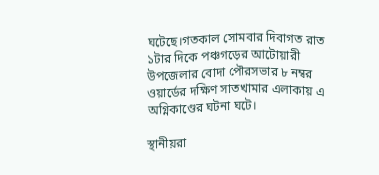ঘটেছে।গতকাল সোমবার দিবাগত রাত ১টার দিকে পঞ্চগড়ের আটোয়ারী উপজেলার বোদা পৌরসভার ৮ নম্বর ওয়ার্ডের দক্ষিণ সাতখামার এলাকায় এ অগ্নিকাণ্ডের ঘটনা ঘটে।

স্থানীয়রা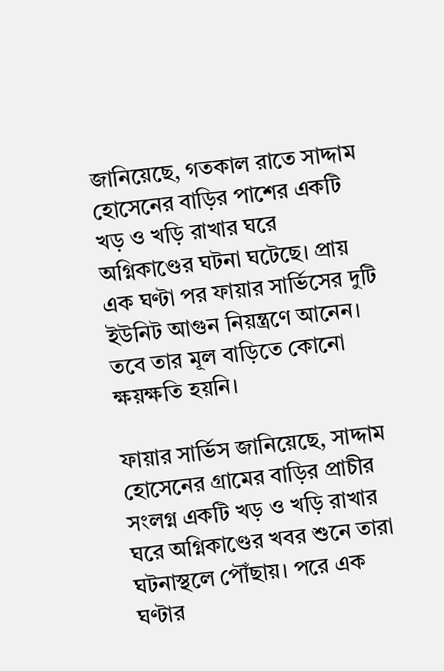জানিয়েছে, গতকাল রাতে সাদ্দাম হোসেনের বাড়ির পাশের একটি খড় ও খড়ি রাখার ঘরে অগ্নিকাণ্ডের ঘটনা ঘটেছে। প্রায় এক ঘণ্টা পর ফায়ার সার্ভিসের দুটি ইউনিট আগুন নিয়ন্ত্রণে আনেন। তবে তার মূল বাড়িতে কোনো ক্ষয়ক্ষতি হয়নি।

ফায়ার সার্ভিস জানিয়েছে, সাদ্দাম হোসেনের গ্রামের বাড়ির প্রাচীর সংলগ্ন একটি খড় ও খড়ি রাখার ঘরে অগ্নিকাণ্ডের খবর শুনে তারা ঘটনাস্থলে পৌঁছায়। পরে এক ঘণ্টার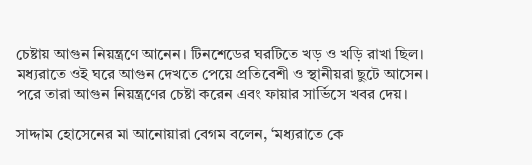চেষ্টায় আগুন নিয়ন্ত্রণে আনেন। টিনশেডের ঘরটিতে খড় ও খড়ি রাখা ছিল। মধ্যরাতে ওই ঘরে আগুন দেখতে পেয়ে প্রতিবেশী ও স্থানীয়রা ছুটে আসেন। পরে তারা আগুন নিয়ন্ত্রণের চেষ্টা করেন এবং ফায়ার সার্ভিসে খবর দেয়।

সাদ্দাম হোসেনের মা আনোয়ারা বেগম বলেন, ‘মধ্যরাতে কে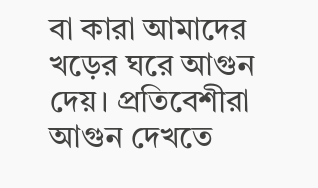বা কারা আমাদের খড়ের ঘরে আগুন দেয়। প্রতিবেশীরা আগুন দেখতে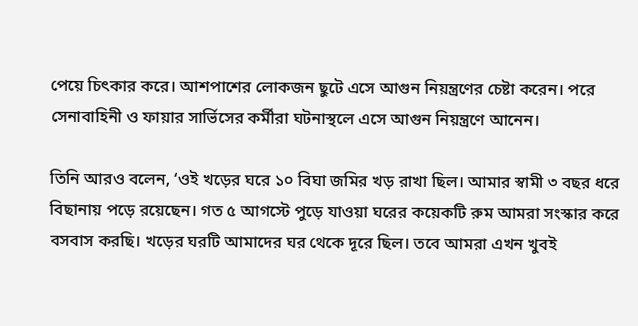পেয়ে চিৎকার করে। আশপাশের লোকজন ছুটে এসে আগুন নিয়ন্ত্রণের চেষ্টা করেন। পরে সেনাবাহিনী ও ফায়ার সার্ভিসের কর্মীরা ঘটনাস্থলে এসে আগুন নিয়ন্ত্রণে আনেন।

তিনি আরও বলেন, ‘ওই খড়ের ঘরে ১০ বিঘা জমির খড় রাখা ছিল। আমার স্বামী ৩ বছর ধরে বিছানায় পড়ে রয়েছেন। গত ৫ আগস্টে পুড়ে যাওয়া ঘরের কয়েকটি রুম আমরা সংস্কার করে বসবাস করছি। খড়ের ঘরটি আমাদের ঘর থেকে দূরে ছিল। তবে আমরা এখন খুবই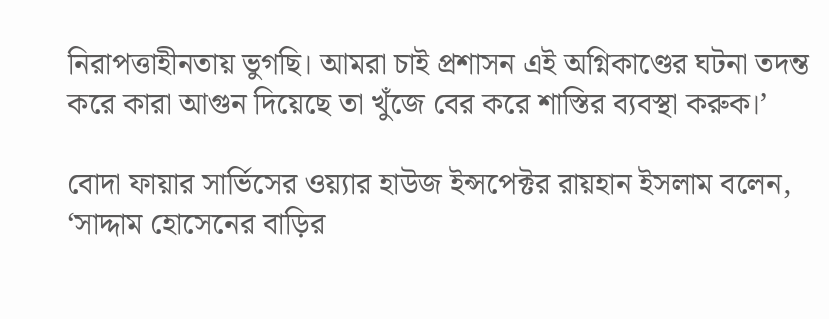নিরাপত্তাহীনতায় ভুগছি। আমরা চাই প্রশাসন এই অগ্নিকাণ্ডের ঘটনা তদন্ত করে কারা আগুন দিয়েছে তা খুঁজে বের করে শাস্তির ব্যবস্থা করুক।’

বোদা ফায়ার সার্ভিসের ওয়্যার হাউজ ইন্সপেক্টর রায়হান ইসলাম বলেন, ‘সাদ্দাম হোসেনের বাড়ির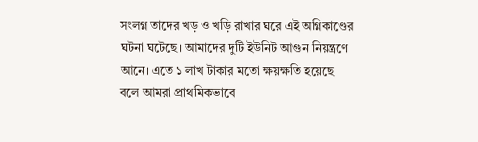সংলগ্ন তাদের খড় ও খড়ি রাখার ঘরে এই অগ্নিকাণ্ডের ঘটনা ঘটেছে। আমাদের দুটি ইউনিট আগুন নিয়ন্ত্রণে আনে। এতে ১ লাখ টাকার মতো ক্ষয়ক্ষতি হয়েছে বলে আমরা প্রাথমিকভাবে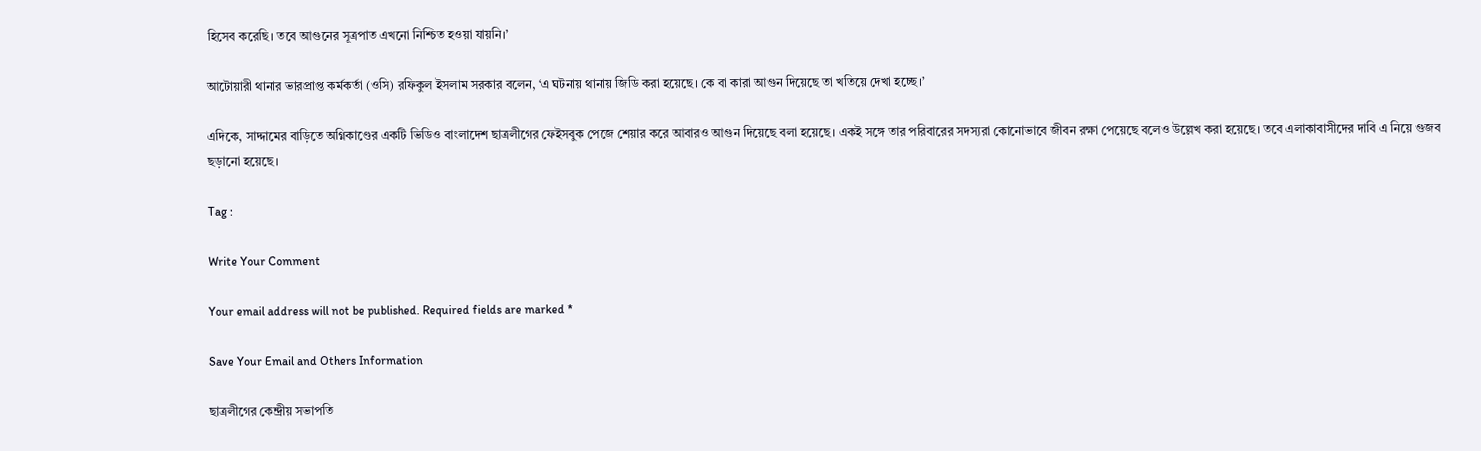হিসেব করেছি। তবে আগুনের সূত্রপাত এখনো নিশ্চিত হওয়া যায়নি।’

আটোয়ারী থানার ভারপ্রাপ্ত কর্মকর্তা (ওসি) রফিকুল ইসলাম সরকার বলেন, ‘এ ঘটনায় থানায় জিডি করা হয়েছে। কে বা কারা আগুন দিয়েছে তা খতিয়ে দেখা হচ্ছে।’

এদিকে, সাদ্দামের বাড়িতে অগ্নিকাণ্ডের একটি ভিডিও বাংলাদেশ ছাত্রলীগের ফেইসবুক পেজে শেয়ার করে আবারও আগুন দিয়েছে বলা হয়েছে। একই সঙ্গে তার পরিবারের সদস্যরা কোনোভাবে জীবন রক্ষা পেয়েছে বলেও উল্লেখ করা হয়েছে। তবে এলাকাবাসীদের দাবি এ নিয়ে গুজব ছড়ানো হয়েছে।

Tag :

Write Your Comment

Your email address will not be published. Required fields are marked *

Save Your Email and Others Information

ছাত্রলীগের কেন্দ্রীয় সভাপতি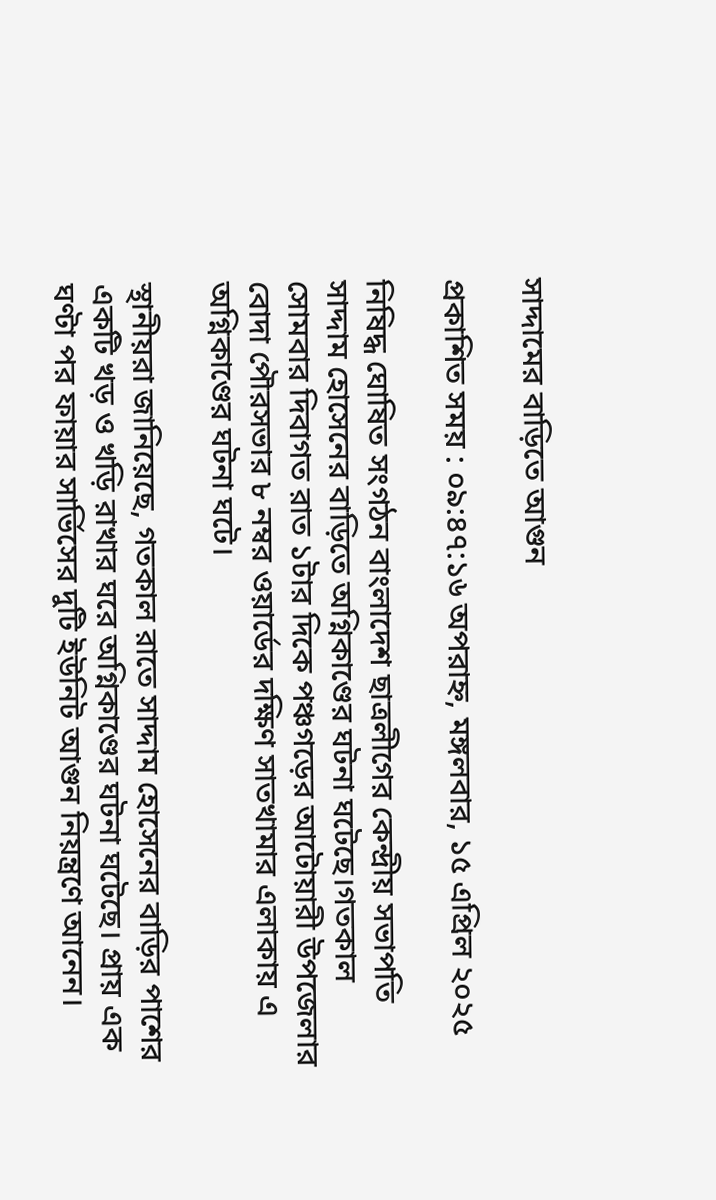সাদ্দামের বাড়িতে আগুন

প্রকাশিত সময় : ০৯:৪৭:১৬ অপরাহ্ন, মঙ্গলবার, ১৫ এপ্রিল ২০২৫

নিষিদ্ধ ঘোষিত সংগঠন বাংলাদেশ ছাত্রলীগের কেন্দ্রীয় সভাপতি সাদ্দাম হোসেনের বাড়িতে অগ্নিকাণ্ডের ঘটনা ঘটেছে।গতকাল সোমবার দিবাগত রাত ১টার দিকে পঞ্চগড়ের আটোয়ারী উপজেলার বোদা পৌরসভার ৮ নম্বর ওয়ার্ডের দক্ষিণ সাতখামার এলাকায় এ অগ্নিকাণ্ডের ঘটনা ঘটে।

স্থানীয়রা জানিয়েছে, গতকাল রাতে সাদ্দাম হোসেনের বাড়ির পাশের একটি খড় ও খড়ি রাখার ঘরে অগ্নিকাণ্ডের ঘটনা ঘটেছে। প্রায় এক ঘণ্টা পর ফায়ার সার্ভিসের দুটি ইউনিট আগুন নিয়ন্ত্রণে আনেন।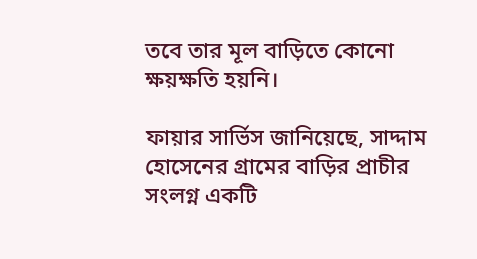তবে তার মূল বাড়িতে কোনো ক্ষয়ক্ষতি হয়নি।

ফায়ার সার্ভিস জানিয়েছে, সাদ্দাম হোসেনের গ্রামের বাড়ির প্রাচীর সংলগ্ন একটি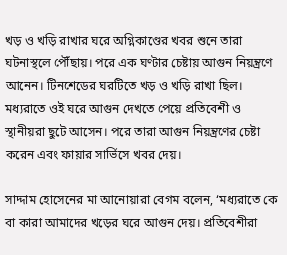খড় ও খড়ি রাখার ঘরে অগ্নিকাণ্ডের খবর শুনে তারা ঘটনাস্থলে পৌঁছায়। পরে এক ঘণ্টার চেষ্টায় আগুন নিয়ন্ত্রণে আনেন। টিনশেডের ঘরটিতে খড় ও খড়ি রাখা ছিল। মধ্যরাতে ওই ঘরে আগুন দেখতে পেয়ে প্রতিবেশী ও স্থানীয়রা ছুটে আসেন। পরে তারা আগুন নিয়ন্ত্রণের চেষ্টা করেন এবং ফায়ার সার্ভিসে খবর দেয়।

সাদ্দাম হোসেনের মা আনোয়ারা বেগম বলেন, ‘মধ্যরাতে কে বা কারা আমাদের খড়ের ঘরে আগুন দেয়। প্রতিবেশীরা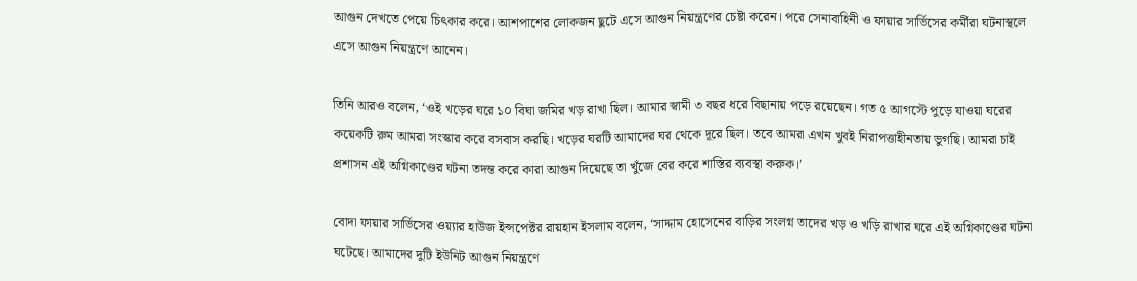আগুন দেখতে পেয়ে চিৎকার করে। আশপাশের লোকজন ছুটে এসে আগুন নিয়ন্ত্রণের চেষ্টা করেন। পরে সেনাবাহিনী ও ফায়ার সার্ভিসের কর্মীরা ঘটনাস্থলে এসে আগুন নিয়ন্ত্রণে আনেন।

তিনি আরও বলেন, ‘ওই খড়ের ঘরে ১০ বিঘা জমির খড় রাখা ছিল। আমার স্বামী ৩ বছর ধরে বিছানায় পড়ে রয়েছেন। গত ৫ আগস্টে পুড়ে যাওয়া ঘরের কয়েকটি রুম আমরা সংস্কার করে বসবাস করছি। খড়ের ঘরটি আমাদের ঘর থেকে দূরে ছিল। তবে আমরা এখন খুবই নিরাপত্তাহীনতায় ভুগছি। আমরা চাই প্রশাসন এই অগ্নিকাণ্ডের ঘটনা তদন্ত করে কারা আগুন দিয়েছে তা খুঁজে বের করে শাস্তির ব্যবস্থা করুক।’

বোদা ফায়ার সার্ভিসের ওয়্যার হাউজ ইন্সপেক্টর রায়হান ইসলাম বলেন, ‘সাদ্দাম হোসেনের বাড়ির সংলগ্ন তাদের খড় ও খড়ি রাখার ঘরে এই অগ্নিকাণ্ডের ঘটনা ঘটেছে। আমাদের দুটি ইউনিট আগুন নিয়ন্ত্রণে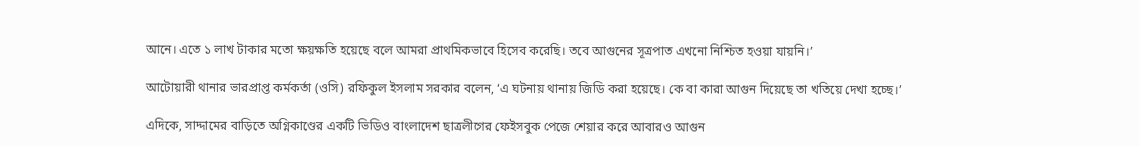আনে। এতে ১ লাখ টাকার মতো ক্ষয়ক্ষতি হয়েছে বলে আমরা প্রাথমিকভাবে হিসেব করেছি। তবে আগুনের সূত্রপাত এখনো নিশ্চিত হওয়া যায়নি।’

আটোয়ারী থানার ভারপ্রাপ্ত কর্মকর্তা (ওসি) রফিকুল ইসলাম সরকার বলেন, ‘এ ঘটনায় থানায় জিডি করা হয়েছে। কে বা কারা আগুন দিয়েছে তা খতিয়ে দেখা হচ্ছে।’

এদিকে, সাদ্দামের বাড়িতে অগ্নিকাণ্ডের একটি ভিডিও বাংলাদেশ ছাত্রলীগের ফেইসবুক পেজে শেয়ার করে আবারও আগুন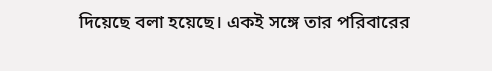দিয়েছে বলা হয়েছে। একই সঙ্গে তার পরিবারের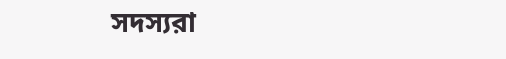সদস্যরা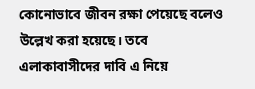কোনোভাবে জীবন রক্ষা পেয়েছে বলেও উল্লেখ করা হয়েছে। তবে এলাকাবাসীদের দাবি এ নিয়ে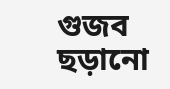গুজব ছড়ানো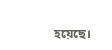হয়েছে।